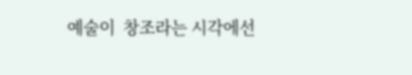예술이  창조라는 시각에선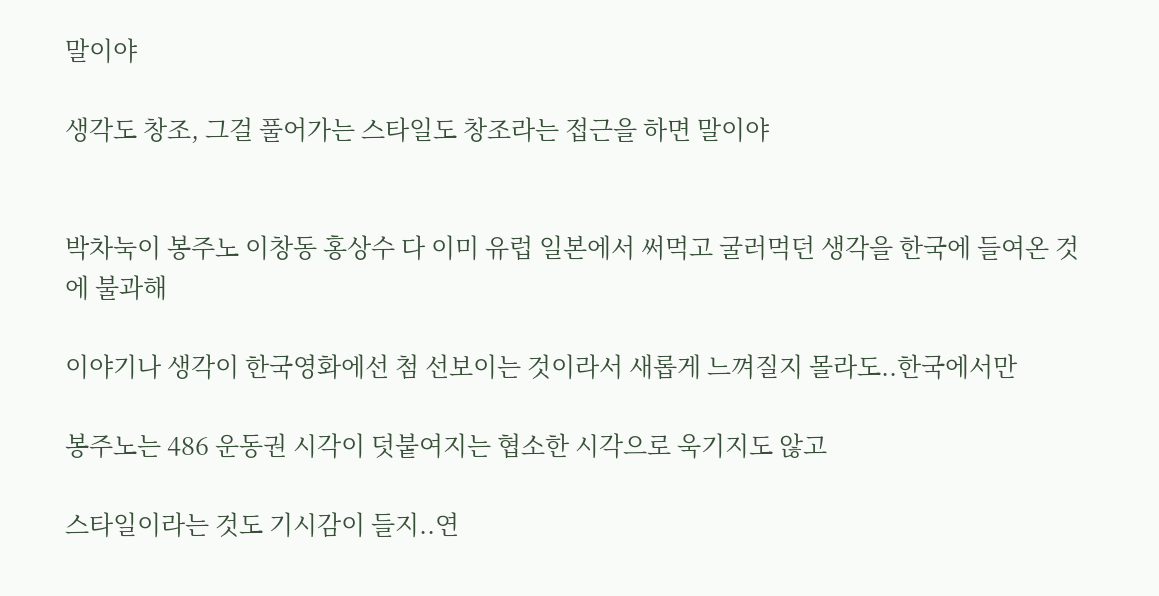말이야

생각도 창조, 그걸 풀어가는 스타일도 창조라는 접근을 하면 말이야


박차눅이 봉주노 이창동 홍상수 다 이미 유럽 일본에서 써먹고 굴러먹던 생각을 한국에 들여온 것에 불과해

이야기나 생각이 한국영화에선 첨 선보이는 것이라서 새롭게 느껴질지 몰라도..한국에서만

봉주노는 486 운동권 시각이 덧붙여지는 협소한 시각으로 욱기지도 않고

스타일이라는 것도 기시감이 들지..연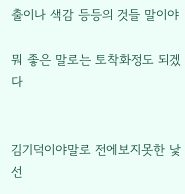출이나 색감 등등의 것들 말이야

뭐 좋은 말로는 토착화정도 되겠다


김기덕이야말로 전에보지못한 낯선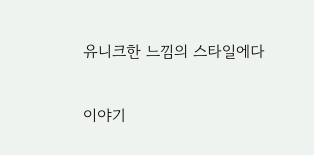유니크한 느낌의 스타일에다

이야기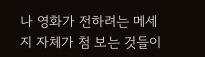나 영화가 전하려는 메세지 자체가 첨 보는 것들이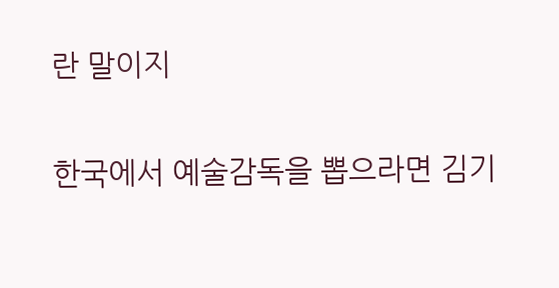란 말이지


한국에서 예술감독을 뽑으라면 김기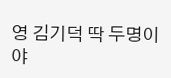영 김기덕 딱 두명이야